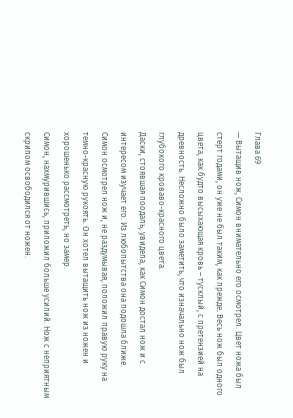Глава 69
— Вытащив нож, Симон внимательно его осмотрел. Цвет ножа был стерт годами, он уже не был таким, как прежде. Весь нож был одного цвета, как будто высыхающая кровь – тусклый, с претензией на древность. Несложно было заметить, что изначально нож был глубокого кроваво-красного цвета.
Даски, стоявшая поодаль, увидела, как Симон достал нож и с интересом изучает его. Из любопытства она подошла ближе.
Симон осмотрел нож и, не раздумывая, положил правую руку на темно-красную рукоять. Он хотел вытащить нож из ножен и хорошенько рассмотреть, но замер.
Симон, нахмурившись, приложил больше усилий. Нож с неприятным скрипом освободился от ножен.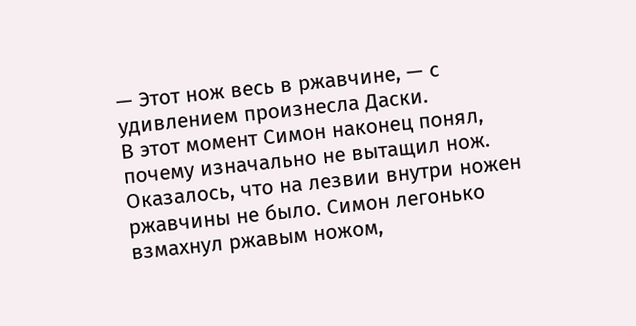— Этот нож весь в ржавчине, — с удивлением произнесла Даски.
В этот момент Симон наконец понял, почему изначально не вытащил нож. Оказалось, что на лезвии внутри ножен ржавчины не было. Симон легонько взмахнул ржавым ножом,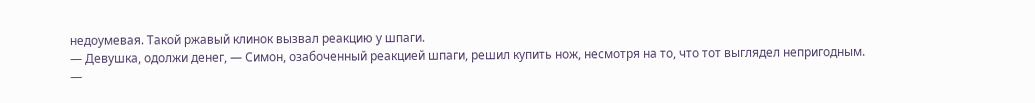недоумевая. Такой ржавый клинок вызвал реакцию у шпаги.
— Девушка, одолжи денег, — Симон, озабоченный реакцией шпаги, решил купить нож, несмотря на то, что тот выглядел непригодным.
—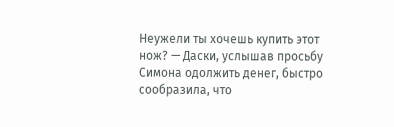Неужели ты хочешь купить этот нож? — Даски, услышав просьбу Симона одолжить денег, быстро сообразила, что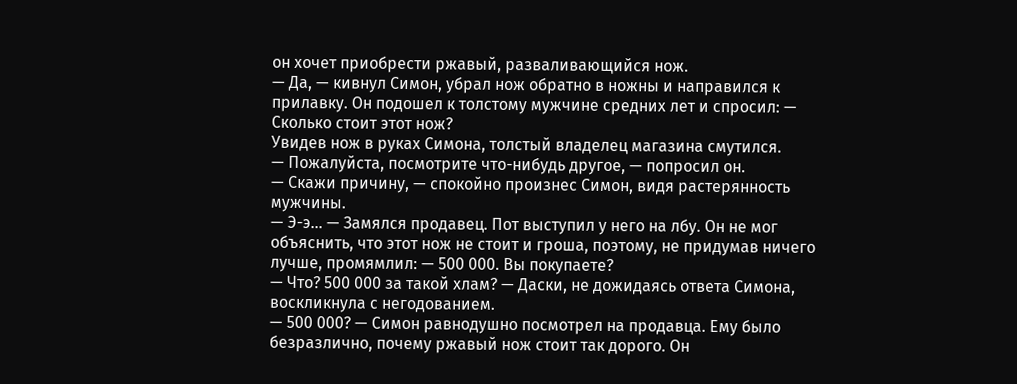он хочет приобрести ржавый, разваливающийся нож.
— Да, — кивнул Симон, убрал нож обратно в ножны и направился к прилавку. Он подошел к толстому мужчине средних лет и спросил: — Сколько стоит этот нож?
Увидев нож в руках Симона, толстый владелец магазина смутился.
— Пожалуйста, посмотрите что-нибудь другое, — попросил он.
— Скажи причину, — спокойно произнес Симон, видя растерянность мужчины.
— Э-э… — Замялся продавец. Пот выступил у него на лбу. Он не мог объяснить, что этот нож не стоит и гроша, поэтому, не придумав ничего лучше, промямлил: — 500 000. Вы покупаете?
— Что? 500 000 за такой хлам? — Даски, не дожидаясь ответа Симона, воскликнула с негодованием.
— 500 000? — Симон равнодушно посмотрел на продавца. Ему было безразлично, почему ржавый нож стоит так дорого. Он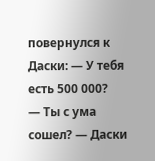повернулся к Даски: — У тебя есть 500 000?
— Ты с ума сошел? — Даски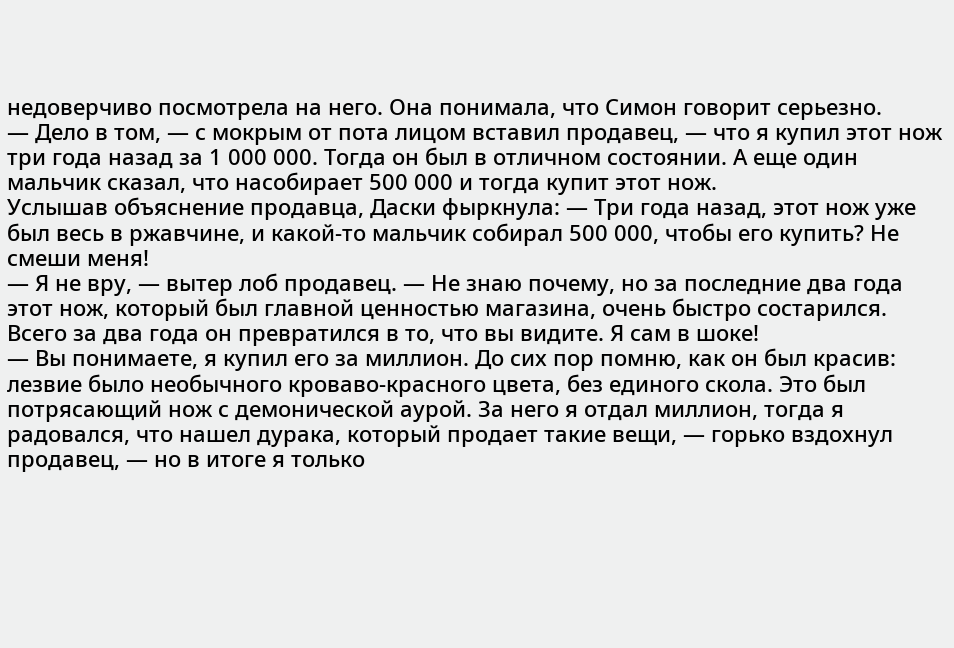недоверчиво посмотрела на него. Она понимала, что Симон говорит серьезно.
— Дело в том, — с мокрым от пота лицом вставил продавец, — что я купил этот нож три года назад за 1 000 000. Тогда он был в отличном состоянии. А еще один мальчик сказал, что насобирает 500 000 и тогда купит этот нож.
Услышав объяснение продавца, Даски фыркнула: — Три года назад, этот нож уже был весь в ржавчине, и какой-то мальчик собирал 500 000, чтобы его купить? Не смеши меня!
— Я не вру, — вытер лоб продавец. — Не знаю почему, но за последние два года этот нож, который был главной ценностью магазина, очень быстро состарился. Всего за два года он превратился в то, что вы видите. Я сам в шоке!
— Вы понимаете, я купил его за миллион. До сих пор помню, как он был красив: лезвие было необычного кроваво-красного цвета, без единого скола. Это был потрясающий нож с демонической аурой. За него я отдал миллион, тогда я радовался, что нашел дурака, который продает такие вещи, — горько вздохнул продавец, — но в итоге я только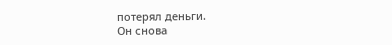потерял деньги.
Он снова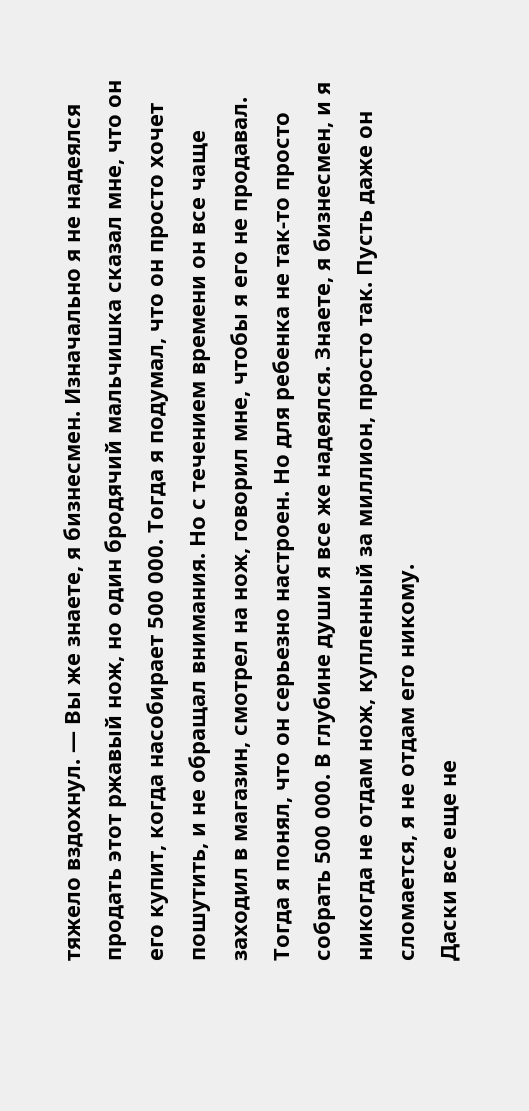тяжело вздохнул. — Вы же знаете, я бизнесмен. Изначально я не надеялся продать этот ржавый нож, но один бродячий мальчишка сказал мне, что он его купит, когда насобирает 500 000. Тогда я подумал, что он просто хочет пошутить, и не обращал внимания. Но с течением времени он все чаще заходил в магазин, смотрел на нож, говорил мне, чтобы я его не продавал. Тогда я понял, что он серьезно настроен. Но для ребенка не так-то просто собрать 500 000. В глубине души я все же надеялся. Знаете, я бизнесмен, и я никогда не отдам нож, купленный за миллион, просто так. Пусть даже он сломается, я не отдам его никому.
Даски все еще не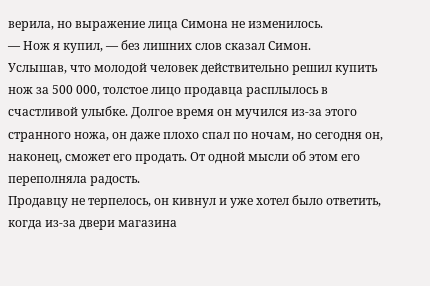верила, но выражение лица Симона не изменилось.
— Нож я купил, — без лишних слов сказал Симон.
Услышав, что молодой человек действительно решил купить нож за 500 000, толстое лицо продавца расплылось в счастливой улыбке. Долгое время он мучился из-за этого странного ножа, он даже плохо спал по ночам, но сегодня он, наконец, сможет его продать. От одной мысли об этом его переполняла радость.
Продавцу не терпелось, он кивнул и уже хотел было ответить, когда из-за двери магазина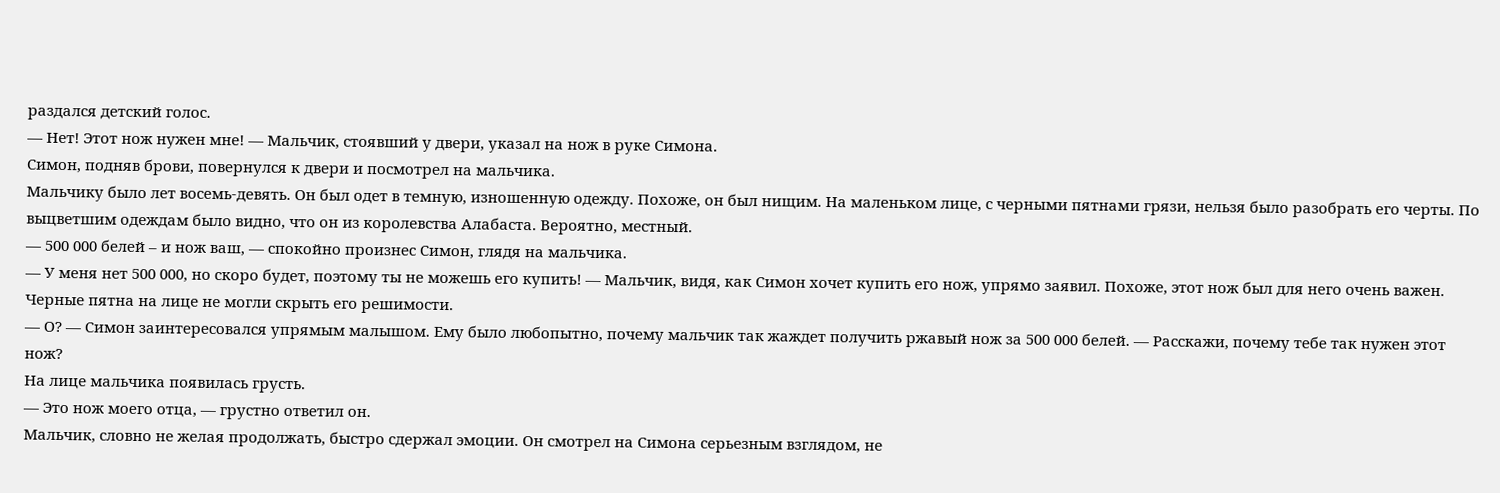раздался детский голос.
— Нет! Этот нож нужен мне! — Мальчик, стоявший у двери, указал на нож в руке Симона.
Симон, подняв брови, повернулся к двери и посмотрел на мальчика.
Мальчику было лет восемь-девять. Он был одет в темную, изношенную одежду. Похоже, он был нищим. На маленьком лице, с черными пятнами грязи, нельзя было разобрать его черты. По выцветшим одеждам было видно, что он из королевства Алабаста. Вероятно, местный.
— 500 000 белей – и нож ваш, — спокойно произнес Симон, глядя на мальчика.
— У меня нет 500 000, но скоро будет, поэтому ты не можешь его купить! — Мальчик, видя, как Симон хочет купить его нож, упрямо заявил. Похоже, этот нож был для него очень важен. Черные пятна на лице не могли скрыть его решимости.
— О? — Симон заинтересовался упрямым малышом. Ему было любопытно, почему мальчик так жаждет получить ржавый нож за 500 000 белей. — Расскажи, почему тебе так нужен этот нож?
На лице мальчика появилась грусть.
— Это нож моего отца, — грустно ответил он.
Мальчик, словно не желая продолжать, быстро сдержал эмоции. Он смотрел на Симона серьезным взглядом, не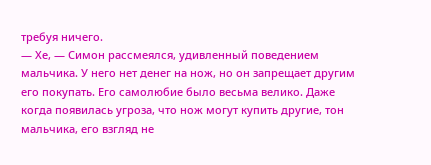требуя ничего.
— Хе, — Симон рассмеялся, удивленный поведением мальчика. У него нет денег на нож, но он запрещает другим его покупать. Его самолюбие было весьма велико. Даже когда появилась угроза, что нож могут купить другие, тон мальчика, его взгляд не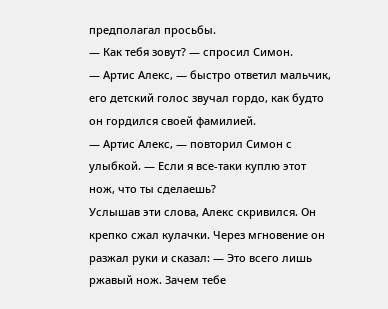предполагал просьбы.
— Как тебя зовут? — спросил Симон.
— Артис Алекс, — быстро ответил мальчик, его детский голос звучал гордо, как будто он гордился своей фамилией.
— Артис Алекс, — повторил Симон с улыбкой. — Если я все-таки куплю этот нож, что ты сделаешь?
Услышав эти слова, Алекс скривился. Он крепко сжал кулачки. Через мгновение он разжал руки и сказал: — Это всего лишь ржавый нож. Зачем тебе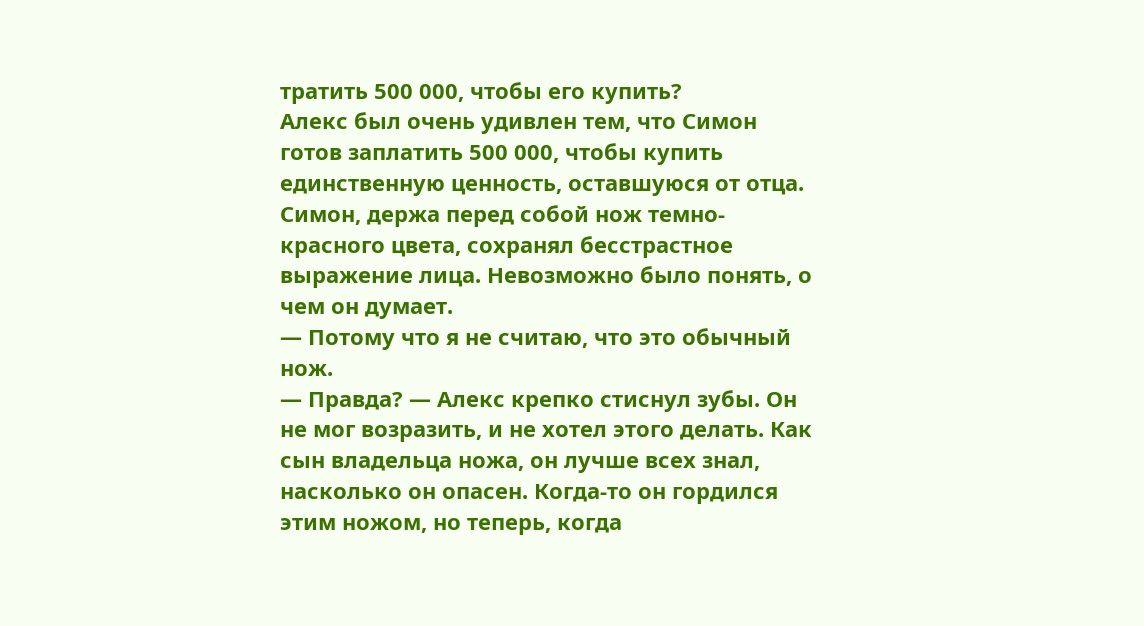тратить 500 000, чтобы его купить?
Алекс был очень удивлен тем, что Симон готов заплатить 500 000, чтобы купить единственную ценность, оставшуюся от отца.
Симон, держа перед собой нож темно-красного цвета, сохранял бесстрастное выражение лица. Невозможно было понять, о чем он думает.
— Потому что я не считаю, что это обычный нож.
— Правда? — Алекс крепко стиснул зубы. Он не мог возразить, и не хотел этого делать. Как сын владельца ножа, он лучше всех знал, насколько он опасен. Когда-то он гордился этим ножом, но теперь, когда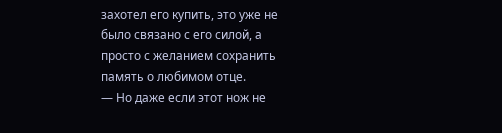захотел его купить, это уже не было связано с его силой, а просто с желанием сохранить память о любимом отце.
— Но даже если этот нож не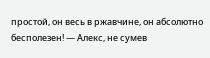простой, он весь в ржавчине, он абсолютно бесполезен! — Алекс, не сумев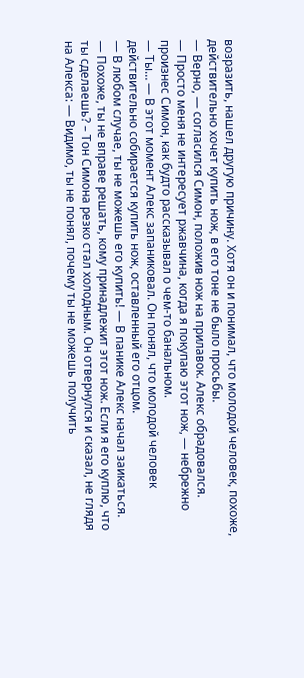возразить, нашел другую причину. Хотя он и понимал, что молодой человек, похоже, действительно хочет купить нож, в его тоне не было просьбы.
— Верно, — согласился Симон, положив нож на прилавок. Алекс обрадовался.
— Просто меня не интересует ржавчина, когда я покупаю этот нож, — небрежно произнес Симон, как будто рассказывал о чем-то банальном.
— Ты… — В этот момент Алекс запаниковал. Он понял, что молодой человек действительно собирается купить нож, оставленный его отцом.
— В любом случае, ты не можешь его купить! — В панике Алекс начал заикаться.
— Похоже, ты не вправе решать, кому принадлежит этот нож. Если я его куплю, что ты сделаешь? – Тон Симона резко стал холодным. Он отвернулся и сказал, не глядя на Алекса: — Видимо, ты не понял, почему ты не можешь получить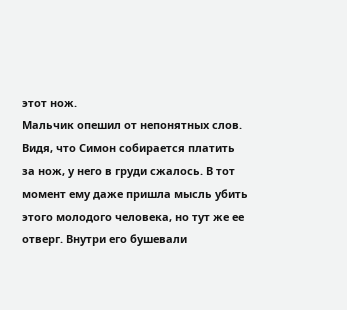этот нож.
Мальчик опешил от непонятных слов. Видя, что Симон собирается платить за нож, у него в груди сжалось. В тот момент ему даже пришла мысль убить этого молодого человека, но тут же ее отверг. Внутри его бушевали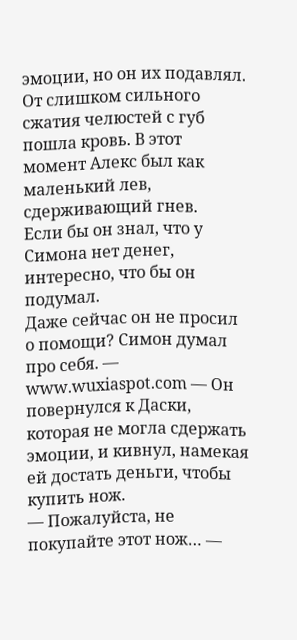эмоции, но он их подавлял. От слишком сильного сжатия челюстей с губ пошла кровь. В этот момент Алекс был как маленький лев, сдерживающий гнев.
Если бы он знал, что у Симона нет денег, интересно, что бы он подумал.
Даже сейчас он не просил о помощи? Симон думал про себя. — www.wuxiaspot.com — Он повернулся к Даски, которая не могла сдержать эмоции, и кивнул, намекая ей достать деньги, чтобы купить нож.
— Пожалуйста, не покупайте этот нож… —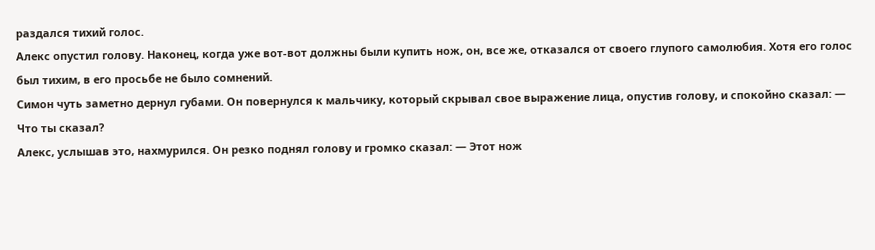раздался тихий голос.
Алекс опустил голову. Наконец, когда уже вот-вот должны были купить нож, он, все же, отказался от своего глупого самолюбия. Хотя его голос был тихим, в его просьбе не было сомнений.
Симон чуть заметно дернул губами. Он повернулся к мальчику, который скрывал свое выражение лица, опустив голову, и спокойно сказал: — Что ты сказал?
Алекс, услышав это, нахмурился. Он резко поднял голову и громко сказал: — Этот нож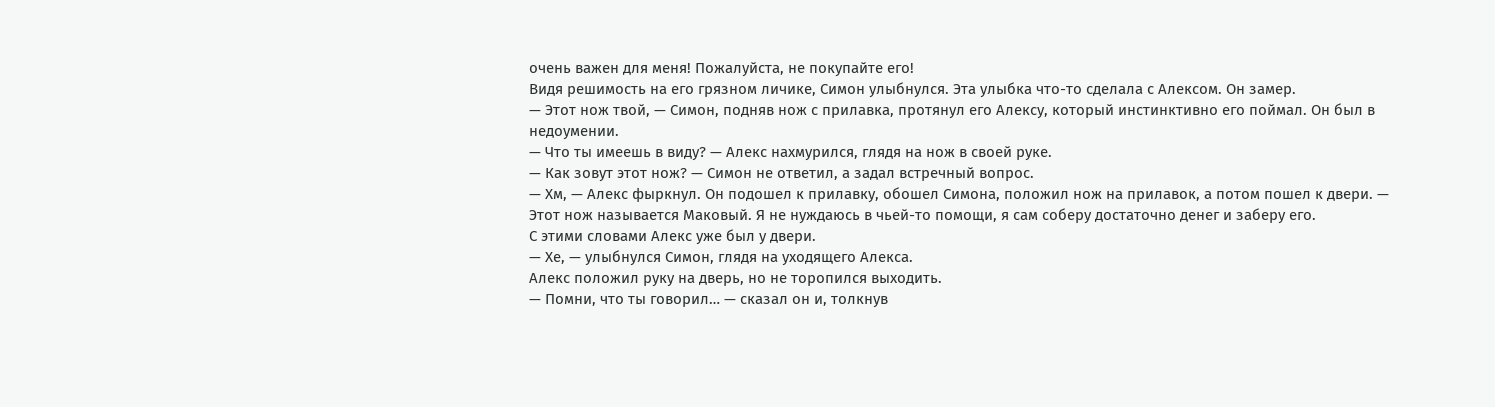очень важен для меня! Пожалуйста, не покупайте его!
Видя решимость на его грязном личике, Симон улыбнулся. Эта улыбка что-то сделала с Алексом. Он замер.
— Этот нож твой, — Симон, подняв нож с прилавка, протянул его Алексу, который инстинктивно его поймал. Он был в недоумении.
— Что ты имеешь в виду? — Алекс нахмурился, глядя на нож в своей руке.
— Как зовут этот нож? — Симон не ответил, а задал встречный вопрос.
— Хм, — Алекс фыркнул. Он подошел к прилавку, обошел Симона, положил нож на прилавок, а потом пошел к двери. — Этот нож называется Маковый. Я не нуждаюсь в чьей-то помощи, я сам соберу достаточно денег и заберу его.
С этими словами Алекс уже был у двери.
— Хе, — улыбнулся Симон, глядя на уходящего Алекса.
Алекс положил руку на дверь, но не торопился выходить.
— Помни, что ты говорил… — сказал он и, толкнув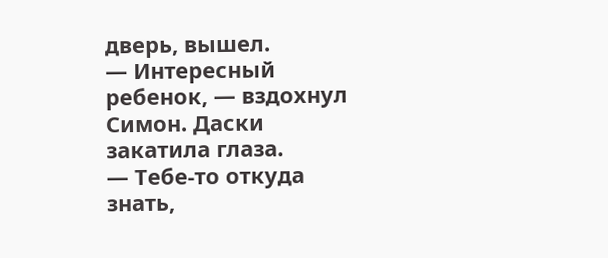дверь, вышел.
— Интересный ребенок, — вздохнул Симон. Даски закатила глаза.
— Тебе-то откуда знать,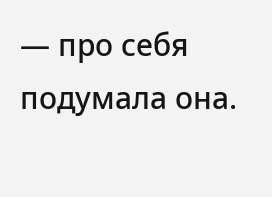— про себя подумала она.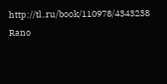http://tl..ru/book/110978/4343238
Rano